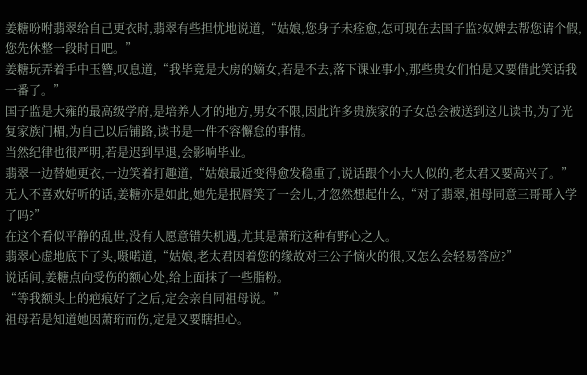姜糖吩咐翡翠给自己更衣时,翡翠有些担忧地说道,“姑娘,您身子未痊愈,怎可现在去国子监?奴婢去帮您请个假,您先休整一段时日吧。”
姜糖玩弄着手中玉簪,叹息道,“我毕竟是大房的嫡女,若是不去,落下课业事小,那些贵女们怕是又要借此笑话我一番了。”
国子监是大雍的最高级学府,是培养人才的地方,男女不限,因此许多贵族家的子女总会被送到这儿读书,为了光复家族门楣,为自己以后铺路,读书是一件不容懈怠的事情。
当然纪律也很严明,若是迟到早退,会影响毕业。
翡翠一边替她更衣,一边笑着打趣道,“姑娘最近变得愈发稳重了,说话跟个小大人似的,老太君又要高兴了。”
无人不喜欢好听的话,姜糖亦是如此,她先是抿唇笑了一会儿,才忽然想起什么,“对了翡翠,祖母同意三哥哥入学了吗?”
在这个看似平静的乱世,没有人愿意错失机遇,尤其是萧珩这种有野心之人。
翡翠心虚地底下了头,嗫喏道,“姑娘,老太君因着您的缘故对三公子恼火的很,又怎么会轻易答应?”
说话间,姜糖点向受伤的额心处,给上面抹了一些脂粉。
“等我额头上的疤痕好了之后,定会亲自同祖母说。”
祖母若是知道她因萧珩而伤,定是又要瞎担心。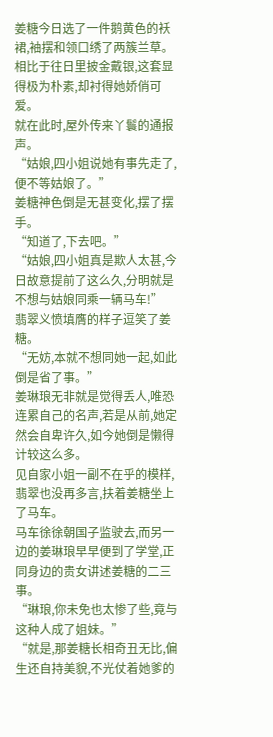姜糖今日选了一件鹅黄色的袄裙,袖摆和领口绣了两簇兰草。
相比于往日里披金戴银,这套显得极为朴素,却衬得她娇俏可爱。
就在此时,屋外传来丫鬟的通报声。
“姑娘,四小姐说她有事先走了,便不等姑娘了。”
姜糖神色倒是无甚变化,摆了摆手。
“知道了,下去吧。”
“姑娘,四小姐真是欺人太甚,今日故意提前了这么久,分明就是不想与姑娘同乘一辆马车!”
翡翠义愤填膺的样子逗笑了姜糖。
“无妨,本就不想同她一起,如此倒是省了事。”
姜琳琅无非就是觉得丢人,唯恐连累自己的名声,若是从前,她定然会自卑许久,如今她倒是懒得计较这么多。
见自家小姐一副不在乎的模样,翡翠也没再多言,扶着姜糖坐上了马车。
马车徐徐朝国子监驶去,而另一边的姜琳琅早早便到了学堂,正同身边的贵女讲述姜糖的二三事。
“琳琅,你未免也太惨了些,竟与这种人成了姐妹。”
“就是,那姜糖长相奇丑无比,偏生还自持美貌,不光仗着她爹的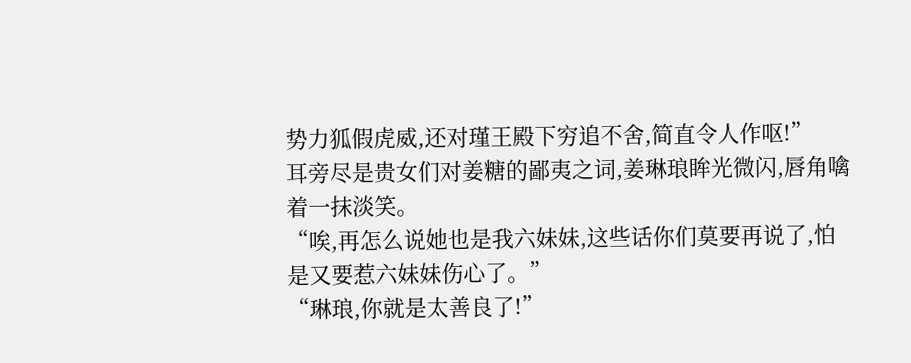势力狐假虎威,还对瑾王殿下穷追不舍,简直令人作呕!”
耳旁尽是贵女们对姜糖的鄙夷之词,姜琳琅眸光微闪,唇角噙着一抹淡笑。
“唉,再怎么说她也是我六妹妹,这些话你们莫要再说了,怕是又要惹六妹妹伤心了。”
“琳琅,你就是太善良了!”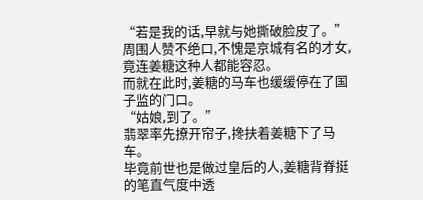“若是我的话,早就与她撕破脸皮了。”
周围人赞不绝口,不愧是京城有名的才女,竟连姜糖这种人都能容忍。
而就在此时,姜糖的马车也缓缓停在了国子监的门口。
“姑娘,到了。”
翡翠率先撩开帘子,搀扶着姜糖下了马车。
毕竟前世也是做过皇后的人,姜糖背脊挺的笔直气度中透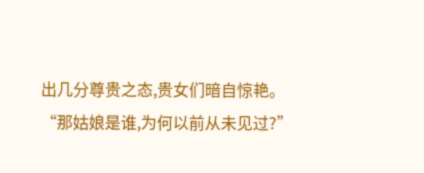出几分尊贵之态,贵女们暗自惊艳。
“那姑娘是谁,为何以前从未见过?”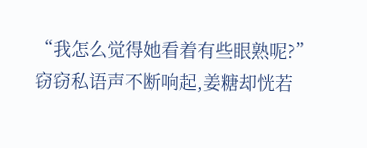“我怎么觉得她看着有些眼熟呢?”
窃窃私语声不断响起,姜糖却恍若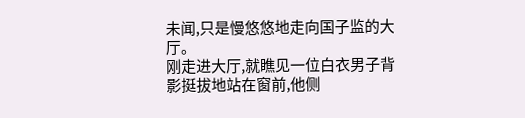未闻,只是慢悠悠地走向国子监的大厅。
刚走进大厅,就瞧见一位白衣男子背影挺拔地站在窗前,他侧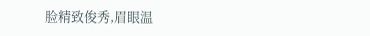脸精致俊秀,眉眼温